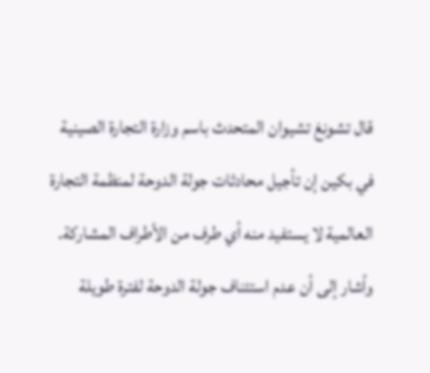قال تشونغ تشيوان المتحدث باسم وزارة التجارة الصينية في بكين إن تأجيل محادثات جولة الدوحة لمنظمة التجارة العالمية لا يستفيد منه أي طرف من الأطراف المشاركة. وأشار إلى أن عدم استئناف جولة الدوحة لفترة طويلة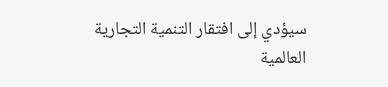سيؤدي إلى افتقار التنمية التجارية العالمية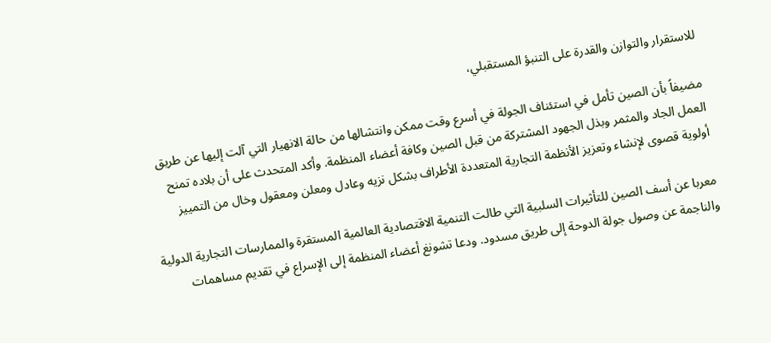للاستقرار والتوازن والقدرة على التنبؤ المستقبلي،

مضيفاً بأن الصين تأمل في استئناف الجولة في أسرع وقت ممكن وانتشالها من حالة الانهيار التي آلت إليها عن طريق العمل الجاد والمثمر وبذل الجهود المشتركة من قبل الصين وكافة أعضاء المنظمة. وأكد المتحدث على أن بلاده تمنح أولوية قصوى لإنشاء وتعزيز الأنظمة التجارية المتعددة الأطراف بشكل نزيه وعادل ومعلن ومعقول وخال من التمييز

معربا عن أسف الصين للتأثيرات السلبية التي طالت التنمية الاقتصادية العالمية المستقرة والممارسات التجارية الدولية والناجمة عن وصول جولة الدوحة إلى طريق مسدود. ودعا تشونغ أعضاء المنظمة إلى الإسراع في تقديم مساهمات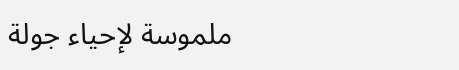ملموسة لإحياء جولة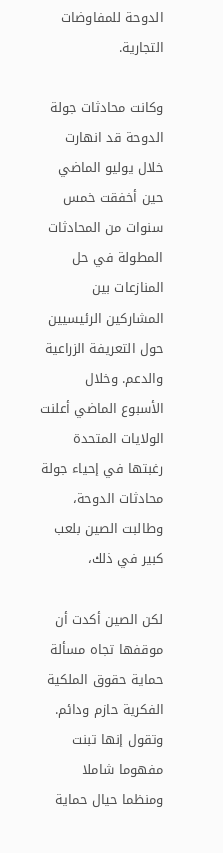الدوحة للمفاوضات التجارية.

وكانت محادثات جولة الدوحة قد انهارت خلال يوليو الماضي حين أخفقت خمس سنوات من المحادثات المطولة في حل المنازعات بين المشاركين الرئيسيين حول التعريفة الزراعية والدعم. وخلال الأسبوع الماضي أعلنت الولايات المتحدة رغبتها في إحياء جولة محادثات الدوحة، وطالبت الصين بلعب كبير في ذلك،

لكن الصين أكدت أن موقفها تجاه مسألة حماية حقوق الملكية الفكرية حازم ودائم. وتقول إنها تبنت مفهوما شاملا ومنظما حيال حماية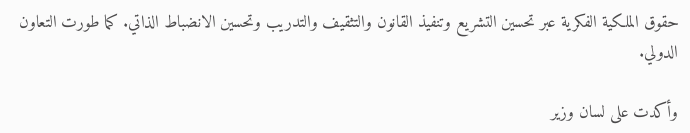حقوق الملكية الفكرية عبر تحسين التشريع وتنفيذ القانون والتثقيف والتدريب وتحسين الانضباط الذاتي. كما طورت التعاون الدولي.

وأكدت على لسان وزير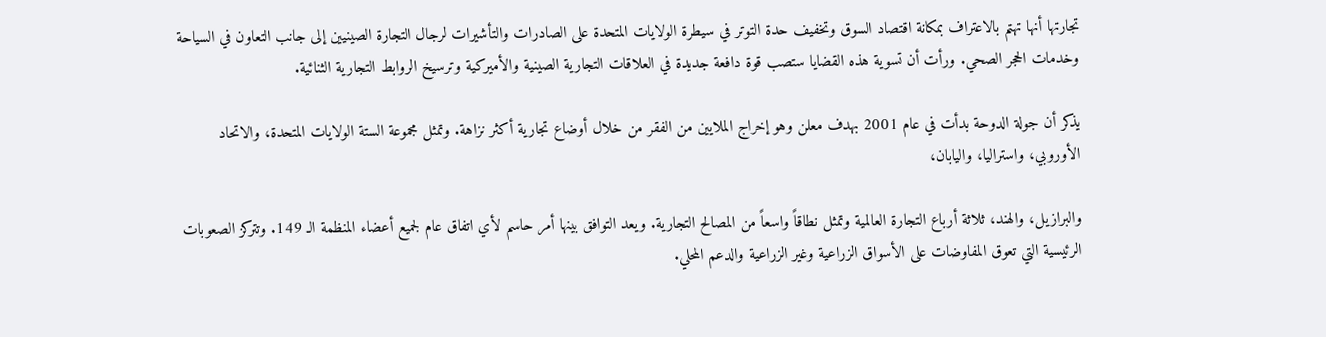تجارتها أنها تهتم بالاعتراف بمكانة اقتصاد السوق وتخفيف حدة التوتر في سيطرة الولايات المتحدة على الصادرات والتأشيرات لرجال التجارة الصينيين إلى جانب التعاون في السياحة وخدمات الحجر الصحي. ورأت أن تسوية هذه القضايا ستصب قوة دافعة جديدة في العلاقات التجارية الصينية والأميركية وترسيخ الروابط التجارية الثنائية.

يذكر أن جولة الدوحة بدأت في عام 2001 بهدف معلن وهو إخراج الملايين من الفقر من خلال أوضاع تجارية أكثر نزاهة. وتمثل مجموعة الستة الولايات المتحدة، والاتحاد الأوروبي، واستراليا، واليابان،

والبرازيل، والهند، ثلاثة أرباع التجارة العالمية وتمثل نطاقاً واسعاً من المصالح التجارية. ويعد التوافق بينها أمر حاسم لأي اتفاق عام لجميع أعضاء المنظمة الـ 149. وتتركز الصعوبات الرئيسية التي تعوق المفاوضات على الأسواق الزراعية وغير الزراعية والدعم المحلي.